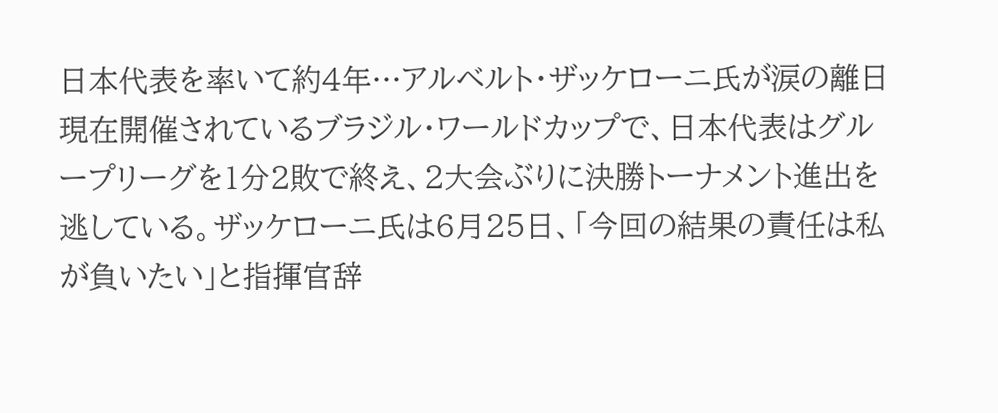日本代表を率いて約4年…アルベルト・ザッケローニ氏が涙の離日
現在開催されているブラジル・ワールドカップで、日本代表はグループリーグを1分2敗で終え、2大会ぶりに決勝トーナメント進出を逃している。ザッケローニ氏は6月25日、「今回の結果の責任は私が負いたい」と指揮官辞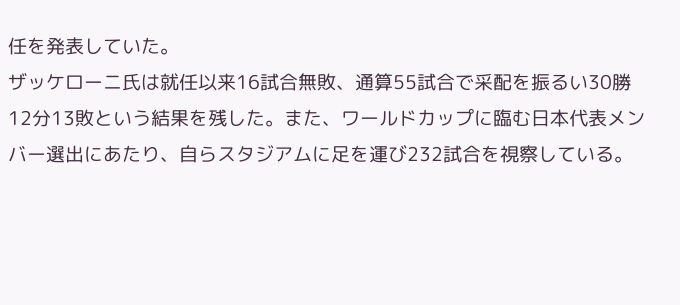任を発表していた。
ザッケローニ氏は就任以来16試合無敗、通算55試合で采配を振るい30勝12分13敗という結果を残した。また、ワールドカップに臨む日本代表メンバー選出にあたり、自らスタジアムに足を運び232試合を視察している。